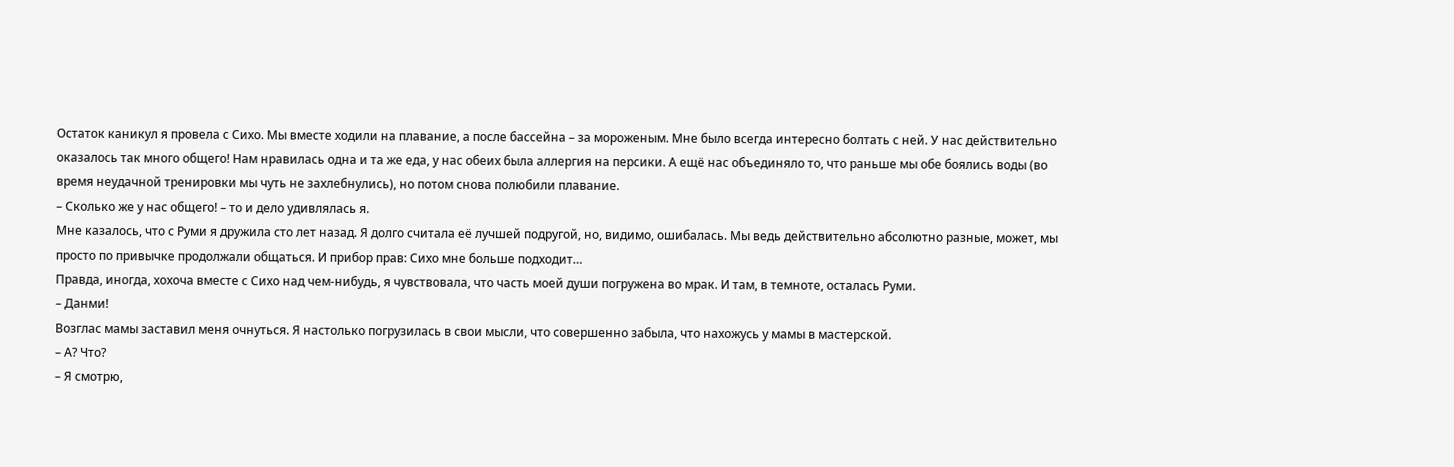Остаток каникул я провела с Сихо. Мы вместе ходили на плавание, а после бассейна – за мороженым. Мне было всегда интересно болтать с ней. У нас действительно оказалось так много общего! Нам нравилась одна и та же еда, у нас обеих была аллергия на персики. А ещё нас объединяло то, что раньше мы обе боялись воды (во время неудачной тренировки мы чуть не захлебнулись), но потом снова полюбили плавание.
– Сколько же у нас общего! – то и дело удивлялась я.
Мне казалось, что с Руми я дружила сто лет назад. Я долго считала её лучшей подругой, но, видимо, ошибалась. Мы ведь действительно абсолютно разные, может, мы просто по привычке продолжали общаться. И прибор прав: Сихо мне больше подходит…
Правда, иногда, хохоча вместе с Сихо над чем-нибудь, я чувствовала, что часть моей души погружена во мрак. И там, в темноте, осталась Руми.
– Данми!
Возглас мамы заставил меня очнуться. Я настолько погрузилась в свои мысли, что совершенно забыла, что нахожусь у мамы в мастерской.
– А? Что?
– Я смотрю,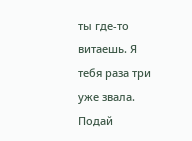ты где-то витаешь. Я тебя раза три уже звала. Подай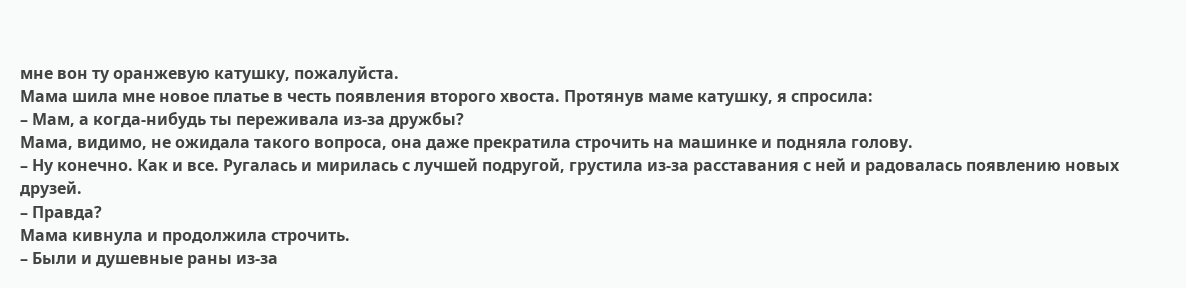мне вон ту оранжевую катушку, пожалуйста.
Мама шила мне новое платье в честь появления второго хвоста. Протянув маме катушку, я спросила:
– Мам, а когда-нибудь ты переживала из-за дружбы?
Мама, видимо, не ожидала такого вопроса, она даже прекратила строчить на машинке и подняла голову.
– Ну конечно. Как и все. Ругалась и мирилась с лучшей подругой, грустила из-за расставания с ней и радовалась появлению новых друзей.
– Правда?
Мама кивнула и продолжила строчить.
– Были и душевные раны из-за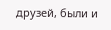друзей, были и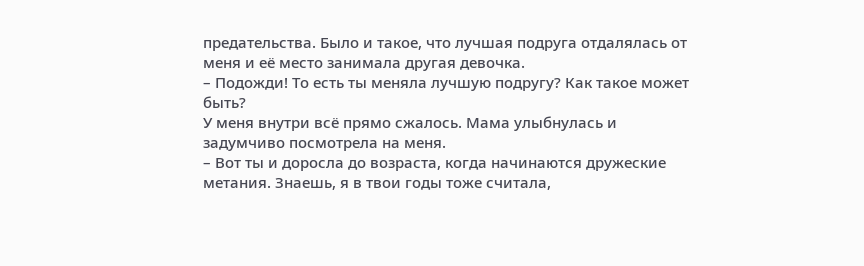предательства. Было и такое, что лучшая подруга отдалялась от меня и её место занимала другая девочка.
– Подожди! То есть ты меняла лучшую подругу? Как такое может быть?
У меня внутри всё прямо сжалось. Мама улыбнулась и задумчиво посмотрела на меня.
– Вот ты и доросла до возраста, когда начинаются дружеские метания. Знаешь, я в твои годы тоже считала,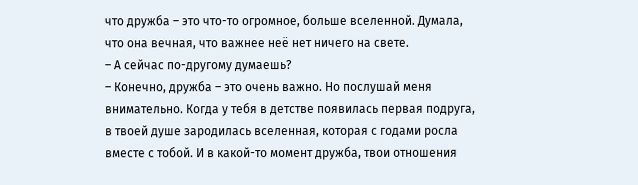что дружба – это что-то огромное, больше вселенной. Думала, что она вечная, что важнее неё нет ничего на свете.
– А сейчас по-другому думаешь?
– Конечно, дружба – это очень важно. Но послушай меня внимательно. Когда у тебя в детстве появилась первая подруга, в твоей душе зародилась вселенная, которая с годами росла вместе с тобой. И в какой-то момент дружба, твои отношения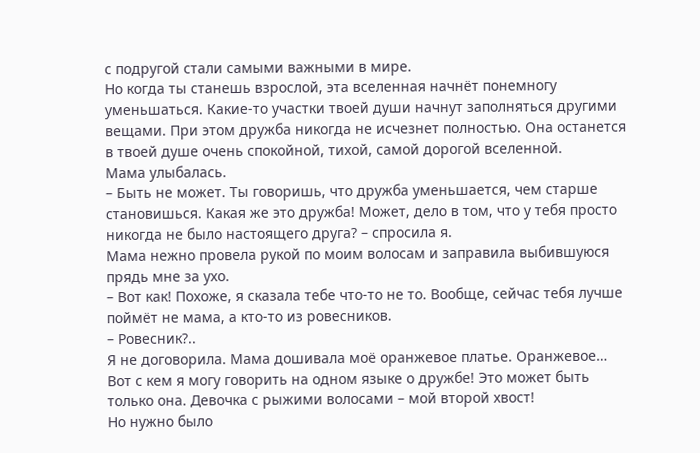с подругой стали самыми важными в мире.
Но когда ты станешь взрослой, эта вселенная начнёт понемногу уменьшаться. Какие-то участки твоей души начнут заполняться другими вещами. При этом дружба никогда не исчезнет полностью. Она останется в твоей душе очень спокойной, тихой, самой дорогой вселенной.
Мама улыбалась.
– Быть не может. Ты говоришь, что дружба уменьшается, чем старше становишься. Какая же это дружба! Может, дело в том, что у тебя просто никогда не было настоящего друга? – спросила я.
Мама нежно провела рукой по моим волосам и заправила выбившуюся прядь мне за ухо.
– Вот как! Похоже, я сказала тебе что-то не то. Вообще, сейчас тебя лучше поймёт не мама, а кто-то из ровесников.
– Ровесник?..
Я не договорила. Мама дошивала моё оранжевое платье. Оранжевое… Вот с кем я могу говорить на одном языке о дружбе! Это может быть только она. Девочка с рыжими волосами – мой второй хвост!
Но нужно было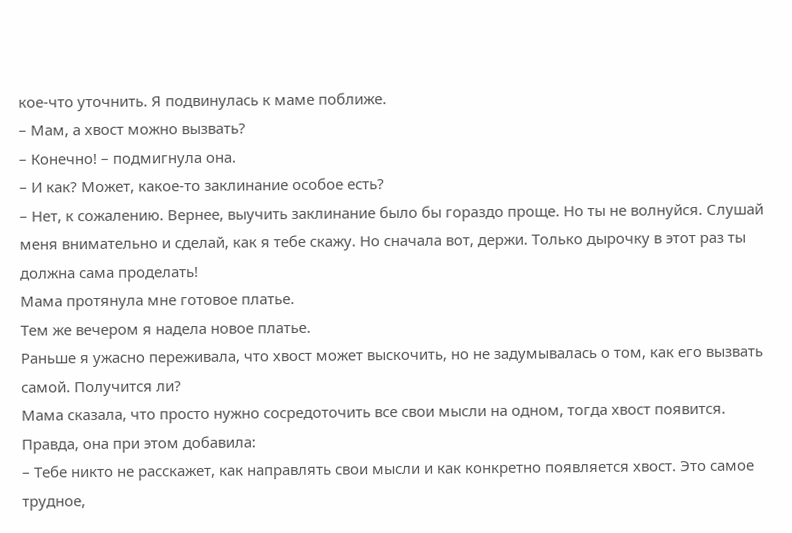кое-что уточнить. Я подвинулась к маме поближе.
– Мам, а хвост можно вызвать?
– Конечно! – подмигнула она.
– И как? Может, какое-то заклинание особое есть?
– Нет, к сожалению. Вернее, выучить заклинание было бы гораздо проще. Но ты не волнуйся. Слушай меня внимательно и сделай, как я тебе скажу. Но сначала вот, держи. Только дырочку в этот раз ты должна сама проделать!
Мама протянула мне готовое платье.
Тем же вечером я надела новое платье.
Раньше я ужасно переживала, что хвост может выскочить, но не задумывалась о том, как его вызвать самой. Получится ли?
Мама сказала, что просто нужно сосредоточить все свои мысли на одном, тогда хвост появится. Правда, она при этом добавила:
– Тебе никто не расскажет, как направлять свои мысли и как конкретно появляется хвост. Это самое трудное,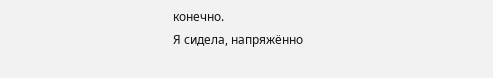конечно.
Я сидела, напряжённо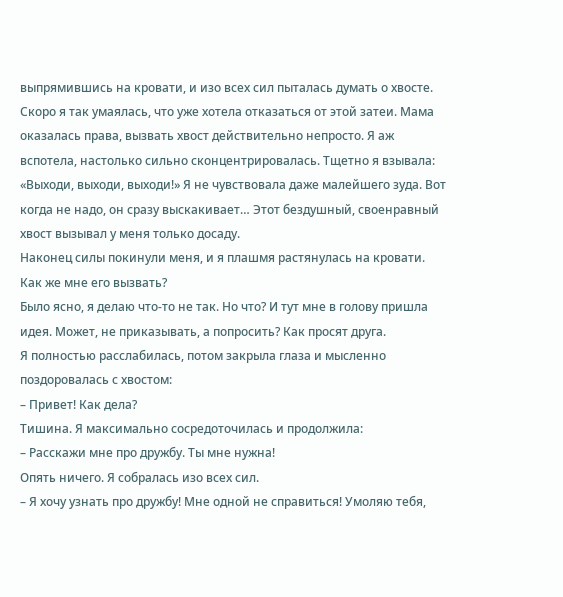выпрямившись на кровати, и изо всех сил пыталась думать о хвосте. Скоро я так умаялась, что уже хотела отказаться от этой затеи. Мама оказалась права, вызвать хвост действительно непросто. Я аж вспотела, настолько сильно сконцентрировалась. Тщетно я взывала: «Выходи, выходи, выходи!» Я не чувствовала даже малейшего зуда. Вот когда не надо, он сразу выскакивает… Этот бездушный, своенравный хвост вызывал у меня только досаду.
Наконец силы покинули меня, и я плашмя растянулась на кровати. Как же мне его вызвать?
Было ясно, я делаю что-то не так. Но что? И тут мне в голову пришла идея. Может, не приказывать, а попросить? Как просят друга.
Я полностью расслабилась, потом закрыла глаза и мысленно поздоровалась с хвостом:
– Привет! Как дела?
Тишина. Я максимально сосредоточилась и продолжила:
– Расскажи мне про дружбу. Ты мне нужна!
Опять ничего. Я собралась изо всех сил.
– Я хочу узнать про дружбу! Мне одной не справиться! Умоляю тебя,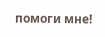помоги мне!